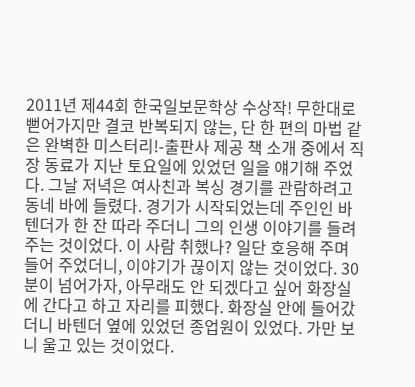2011년 제44회 한국일보문학상 수상작! 무한대로 뻗어가지만 결코 반복되지 않는, 단 한 편의 마법 같은 완벽한 미스터리!-출판사 제공 책 소개 중에서 직장 동료가 지난 토요일에 있었던 일을 얘기해 주었다. 그날 저녁은 여사친과 복싱 경기를 관람하려고 동네 바에 들렸다. 경기가 시작되었는데 주인인 바텐더가 한 잔 따라 주더니 그의 인생 이야기를 들려주는 것이었다. 이 사람 취했나? 일단 호응해 주며 들어 주었더니, 이야기가 끊이지 않는 것이었다. 30분이 넘어가자, 아무래도 안 되겠다고 싶어 화장실에 간다고 하고 자리를 피했다. 화장실 안에 들어갔더니 바텐더 옆에 있었던 종업원이 있었다. 가만 보니 울고 있는 것이었다.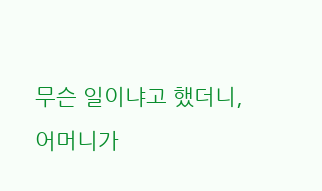무슨 일이냐고 했더니, 어머니가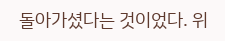돌아가셨다는 것이었다. 위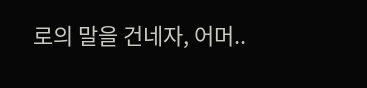로의 말을 건네자, 어머..